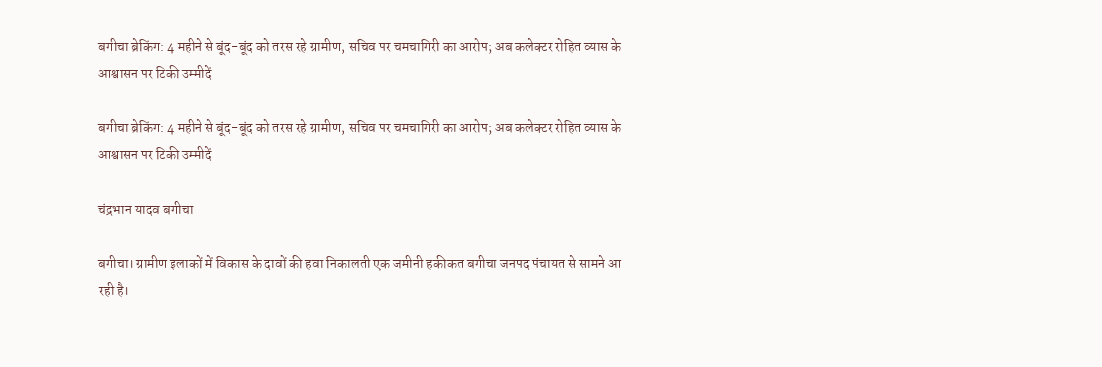बगीचा ब्रेकिंग: 4 महीने से बूंद-बूंद को तरस रहे ग्रामीण, सचिव पर चमचागिरी का आरोप; अब कलेक्टर रोहित व्यास के आश्वासन पर टिकी उम्मीदें

बगीचा ब्रेकिंग: 4 महीने से बूंद-बूंद को तरस रहे ग्रामीण, सचिव पर चमचागिरी का आरोप; अब कलेक्टर रोहित व्यास के आश्वासन पर टिकी उम्मीदें

चंद्रभान यादव बगीचा

बगीचा। ग्रामीण इलाकों में विकास के दावों की हवा निकालती एक जमीनी हकीकत बगीचा जनपद पंचायत से सामने आ रही है।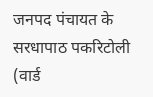जनपद पंचायत के सरधापाठ पकरिटोली (वार्ड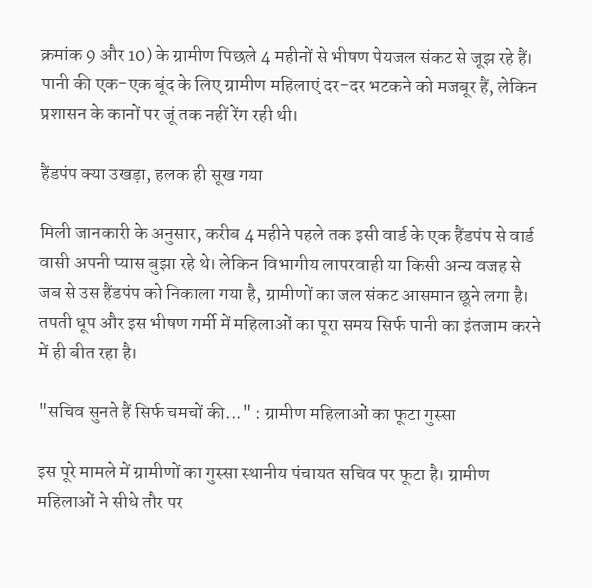क्रमांक 9 और 10) के ग्रामीण पिछले 4 महीनों से भीषण पेयजल संकट से जूझ रहे हैं। पानी की एक-एक बूंद के लिए ग्रामीण महिलाएं दर-दर भटकने को मजबूर हैं, लेकिन प्रशासन के कानों पर जूं तक नहीं रेंग रही थी।

हैंडपंप क्या उखड़ा, हलक ही सूख गया

मिली जानकारी के अनुसार, करीब 4 महीने पहले तक इसी वार्ड के एक हैंडपंप से वार्ड वासी अपनी प्यास बुझा रहे थे। लेकिन विभागीय लापरवाही या किसी अन्य वजह से जब से उस हैंडपंप को निकाला गया है, ग्रामीणों का जल संकट आसमान छूने लगा है। तपती धूप और इस भीषण गर्मी में महिलाओं का पूरा समय सिर्फ पानी का इंतजाम करने में ही बीत रहा है।

"सचिव सुनते हैं सिर्फ चमचों की..." : ग्रामीण महिलाओं का फूटा गुस्सा

इस पूरे मामले में ग्रामीणों का गुस्सा स्थानीय पंचायत सचिव पर फूटा है। ग्रामीण महिलाओं ने सीधे तौर पर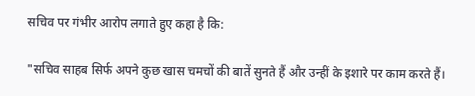सचिव पर गंभीर आरोप लगाते हुए कहा है कि:

"सचिव साहब सिर्फ अपने कुछ खास चमचों की बातें सुनते हैं और उन्हीं के इशारे पर काम करते हैं।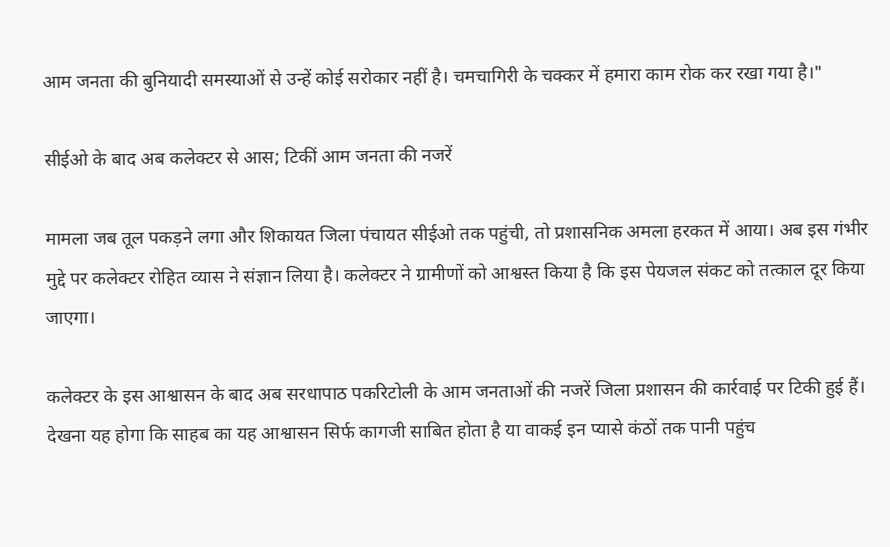आम जनता की बुनियादी समस्याओं से उन्हें कोई सरोकार नहीं है। चमचागिरी के चक्कर में हमारा काम रोक कर रखा गया है।"

सीईओ के बाद अब कलेक्टर से आस; टिकीं आम जनता की नजरें

मामला जब तूल पकड़ने लगा और शिकायत जिला पंचायत सीईओ तक पहुंची, तो प्रशासनिक अमला हरकत में आया। अब इस गंभीर मुद्दे पर कलेक्टर रोहित व्यास ने संज्ञान लिया है। कलेक्टर ने ग्रामीणों को आश्वस्त किया है कि इस पेयजल संकट को तत्काल दूर किया जाएगा।

कलेक्टर के इस आश्वासन के बाद अब सरधापाठ पकरिटोली के आम जनताओं की नजरें जिला प्रशासन की कार्रवाई पर टिकी हुई हैं। देखना यह होगा कि साहब का यह आश्वासन सिर्फ कागजी साबित होता है या वाकई इन प्यासे कंठों तक पानी पहुंच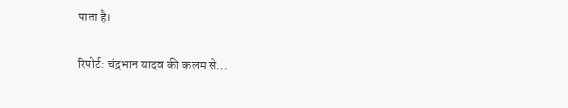पाता है।

रिपोर्ट: चंद्रभान यादव की कलम से...